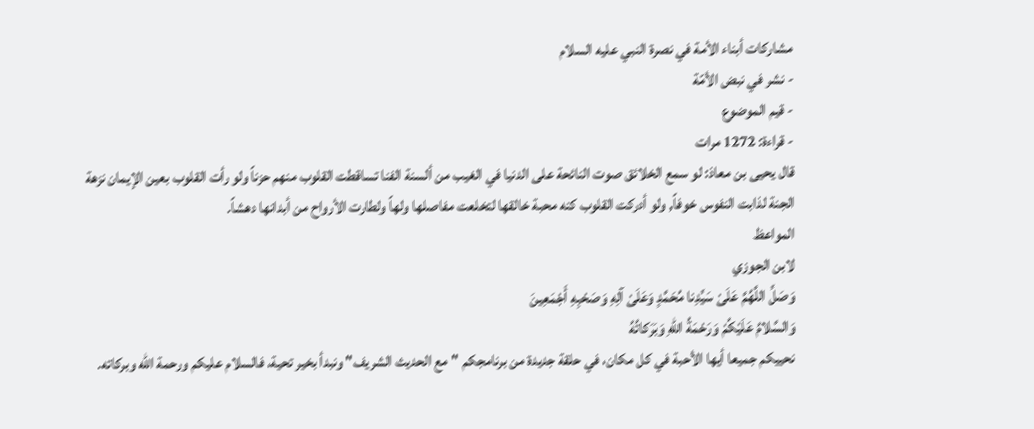مشاركات أبناء الأمة في نصرة النبي عليه السلام
- نشر في نبض الأمّة
- قيم الموضوع
- قراءة: 1272 مرات
قال يحيى بن معاذ: لو سمع الخلائق صوت النائحة على الدنيا في الغيب من ألسنة الفنا تساقطت القلوب منهم حزناً ولو رأت القلوب بعين الإيمان نزهة الجنة لذابت النفوس خوفاً, ولو أدركت القلوب كنه محبة خالقها لتخلعت مفاصلها ولهاً ولطارت الأرواح من أبدانها دهشاً.
المواعظ
لابن الجوزي
وَصَلِّ اللَّهُمَّ عَلَىْ سَيِّدِنا مُحَمَّدٍ وَعَلَىْ آلِهِ وَصَحْبِهِ أَجْمَعِينَ
وَالسَّلامُ عَلَيْكُمْ وَرَحْمَةُ اللهِ وَبَرَكاتُهُ
نحييكم جميعا أيها الأحبة في كل مكان، في حلقة جديدة من برنامجكم "مع الحديث الشريف" ونبدأ بخير تحية، فالسلام عليكم ورحمة الله وبركاته.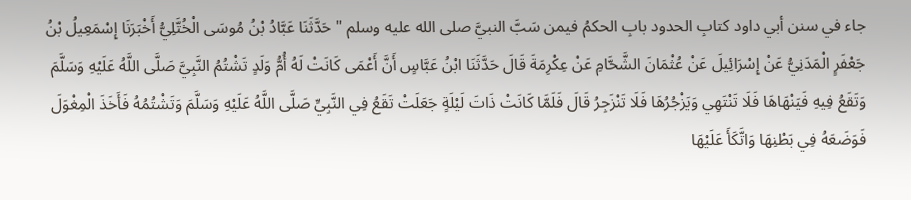جاء في سنن أبي داود كتابِ الحدود بابِ الحكمُ فيمن سَبَّ النبيَّ صلى الله عليه وسلم " حَدَّثَنَا عَبَّادُ بْنُ مُوسَى الْخُتَّلِيُّ أَخْبَرَنَا إِسْمَعِيلُ بْنُ جَعْفَرٍ الْمَدَنِيُّ عَنْ إِسْرَائِيلَ عَنْ عُثْمَانَ الشَّحَّامِ عَنْ عِكْرِمَةَ قَالَ حَدَّثَنَا ابْنُ عَبَّاسٍ أَنَّ أَعْمَى كَانَتْ لَهُ أُمُّ وَلَدٍ تَشْتُمُ النَّبِيَّ صَلَّى اللَّهُ عَلَيْهِ وَسَلَّمَ وَتَقَعُ فِيهِ فَيَنْهَاهَا فَلَا تَنْتَهِي وَيَزْجُرُهَا فَلَا تَنْزَجِرُ قَالَ فَلَمَّا كَانَتْ ذَاتَ لَيْلَةٍ جَعَلَتْ تَقَعُ فِي النَّبِيِّ صَلَّى اللَّهُ عَلَيْهِ وَسَلَّمَ وَتَشْتُمُهُ فَأَخَذَ الْمِغْوَلَ فَوَضَعَهُ فِي بَطْنِهَا وَاتَّكَأَ عَلَيْهَا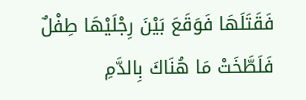فَقَتَلَهَا فَوَقَعَ بَيْنَ رِجْلَيْهَا طِفْلٌ فَلَطَّخَتْ مَا هُنَاكَ بِالدَّمِ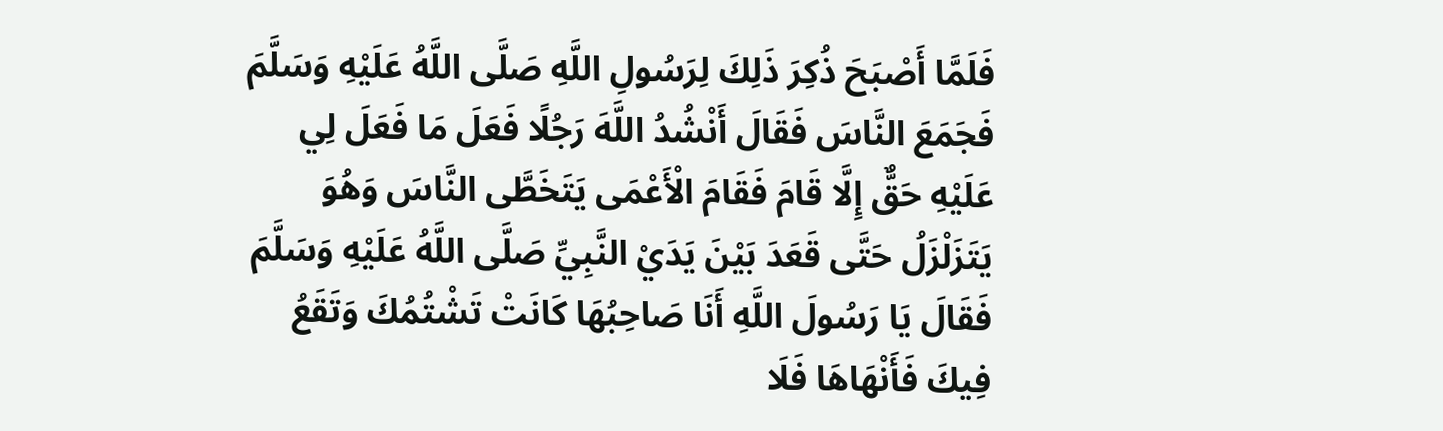فَلَمَّا أَصْبَحَ ذُكِرَ ذَلِكَ لِرَسُولِ اللَّهِ صَلَّى اللَّهُ عَلَيْهِ وَسَلَّمَ فَجَمَعَ النَّاسَ فَقَالَ أَنْشُدُ اللَّهَ رَجُلًا فَعَلَ مَا فَعَلَ لِي عَلَيْهِ حَقٌّ إِلَّا قَامَ فَقَامَ الْأَعْمَى يَتَخَطَّى النَّاسَ وَهُوَ يَتَزَلْزَلُ حَتَّى قَعَدَ بَيْنَ يَدَيْ النَّبِيِّ صَلَّى اللَّهُ عَلَيْهِ وَسَلَّمَ فَقَالَ يَا رَسُولَ اللَّهِ أَنَا صَاحِبُهَا كَانَتْ تَشْتُمُكَ وَتَقَعُ فِيكَ فَأَنْهَاهَا فَلَا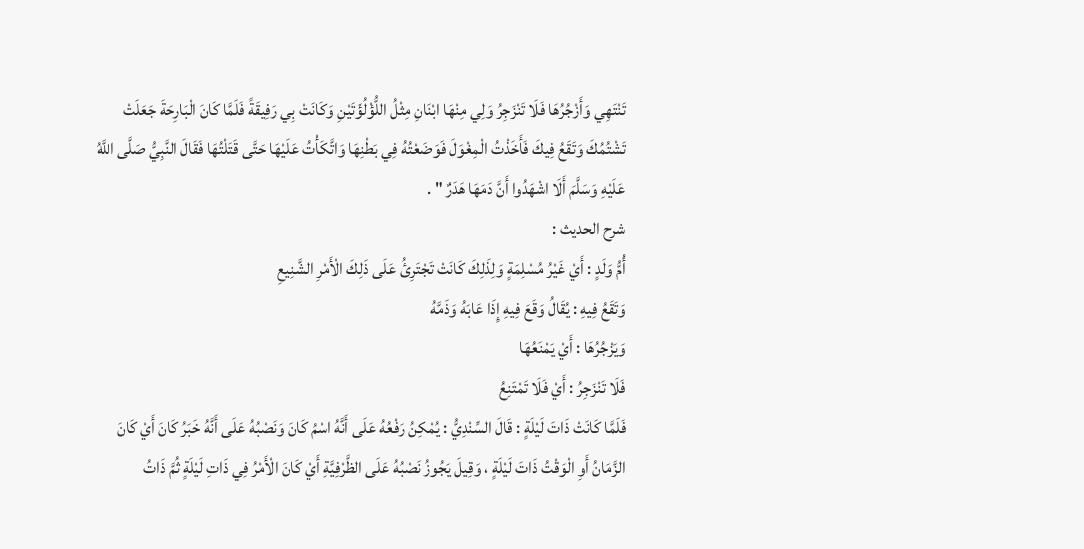تَنْتَهِي وَأَزْجُرُهَا فَلَا تَنْزَجِرُ وَلِي مِنْهَا ابْنَانِ مِثْلُ اللُّؤْلُؤَتَيْنِ وَكَانَتْ بِي رَفِيقَةً فَلَمَّا كَانَ الْبَارِحَةَ جَعَلَتْ تَشْتُمُكَ وَتَقَعُ فِيكَ فَأَخَذْتُ الْمِغْوَلَ فَوَضَعْتُهُ فِي بَطْنِهَا وَاتَّكَأْتُ عَلَيْهَا حَتَّى قَتَلْتُهَا فَقَالَ النَّبِيُّ صَلَّى اللَّهُ عَلَيْهِ وَسَلَّمَ أَلَا اشْهَدُوا أَنَّ دَمَهَا هَدَرٌ " .
شرح الحديث :
أُمُّ وَلَدٍ : أَيْ غَيْرُ مُسْلِمَةٍ وَلِذَلِكَ كَانَتْ تَجْتَرِئُ عَلَى ذَلِكَ الْأَمْرِ الشَّنِيعِ
وَتَقَعُ فِيهِ : يُقَالُ وَقَعَ فِيهِ إِذَا عَابَهُ وَذَمَّهُ
وَيَزْجُرُهَا : أَيْ يَمْنَعُهَا
فَلَا تَنْزَجِرُ : أَيْ فَلَا تَمْتَنِعُ
فَلَمَّا كَانَتْ ذَاتَ لَيْلَةٍ : قَالَ السِّنْدِيُّ : يُمْكِنُ رَفْعُهُ عَلَى أَنَّهُ اسْمُ كَانَ وَنَصْبُهُ عَلَى أَنَّهُ خَبَرُ كَانَ أَيْ كَانَ الزَّمَانُ أَوِ الْوَقْتُ ذَاتَ لَيْلَةٍ ، وَقِيلَ يَجُوزُ نَصْبُهُ عَلَى الظَّرْفِيَّةِ أَيْ كَانَ الْأَمْرُ فِي ذَاتِ لَيْلَةٍ ثُمَّ ذَاتُ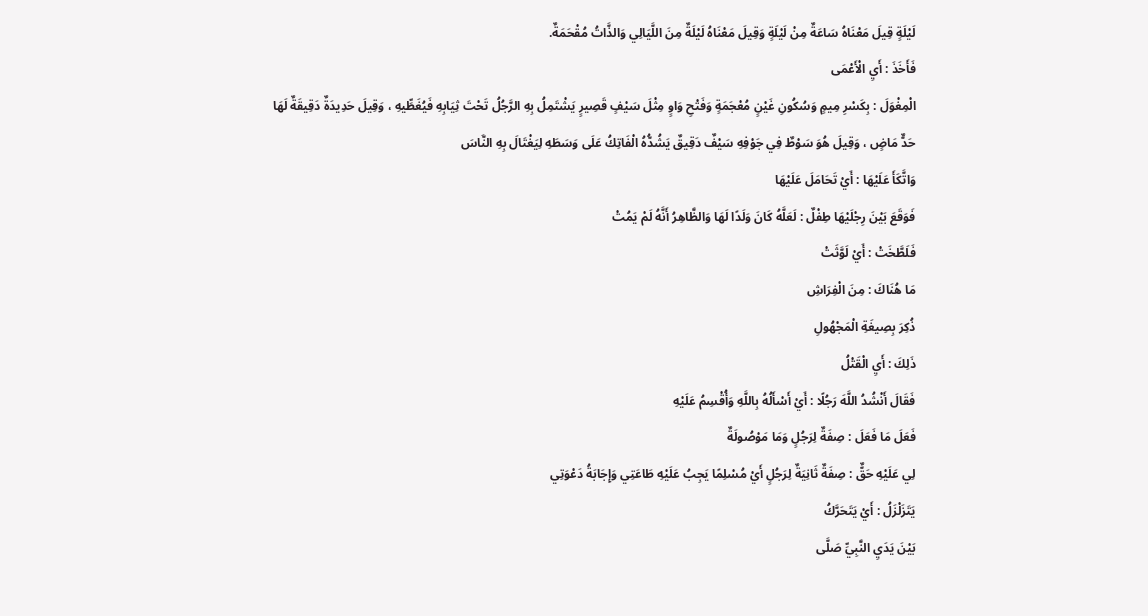لَيْلَةٍ قِيلَ مَعْنَاهُ سَاعَةٌ مِنْ لَيْلَةٍ وَقِيلَ مَعْنَاهُ لَيْلَةٌ مِنَ اللَّيَالِي وَالذَّاتُ مُقْحَمَةٌ.
فَأَخَذَ : أَيِ الْأَعْمَى
الْمِغْوَلَ : بِكَسْرِ مِيمٍ وَسُكُونِ غَيْنٍ مُعْجَمَةٍ وَفَتْحِ وَاوٍ مِثْلَ سَيْفٍ قَصِيرٍ يَشْتَمِلُ بِهِ الرَّجُلُ تَحْتَ ثِيَابِهِ فَيُغَطِّيهِ ، وَقِيلَ حَدِيدَةٌ دَقِيقَةٌ لَهَا حَدٌّ مَاضٍ ، وَقِيلَ هُوَ سَوْطٌ فِي جَوْفِهِ سَيْفٌ دَقِيقٌ يَشُدُّهُ الْفَاتِكُ عَلَى وَسَطَهِ لِيَغْتَالَ بِهِ النَّاسَ
وَاتَّكَأَ عَلَيْهَا : أَيْ تَحَامَلَ عَلَيْهَا
فَوَقَعَ بَيْنَ رِجْلَيْهَا طِفْلٌ : لَعَلَّهُ كَانَ وَلَدًا لَهَا وَالظَّاهِرُ أَنَّهُ لَمْ يَمُتْ
فَلَطَّخَتْ : أَيْ لَوَّثَتْ
مَا هُنَاكَ : مِنَ الْفِرَاشِ
ذُكِرَ بِصِيغَةِ الْمَجْهُولِ
ذَلِكَ : أَيِ الْقَتْلُ
فَقَالَ أَنْشُدُ اللَّهَ رَجُلًا : أَيْ أَسْأَلُهُ بِاللَّهِ وَأُقْسِمُ عَلَيْهِ
فَعَلَ مَا فَعَلَ : صِفَةٌ لِرَجُلٍ وَمَا مَوْصُولَةٌ
لِي عَلَيْهِ حَقٌّ : صِفَةٌ ثَانِيَةٌ لِرَجُلٍ أَيْ مُسْلِمًا يَجِبُ عَلَيْهِ طَاعَتِي وَإِجَابَةُ دَعْوَتِي
يَتَزَلْزَلُ : أَيْ يَتَحَرَّكُ
بَيْنَ يَدَيِ النَّبِيِّ صَلَّى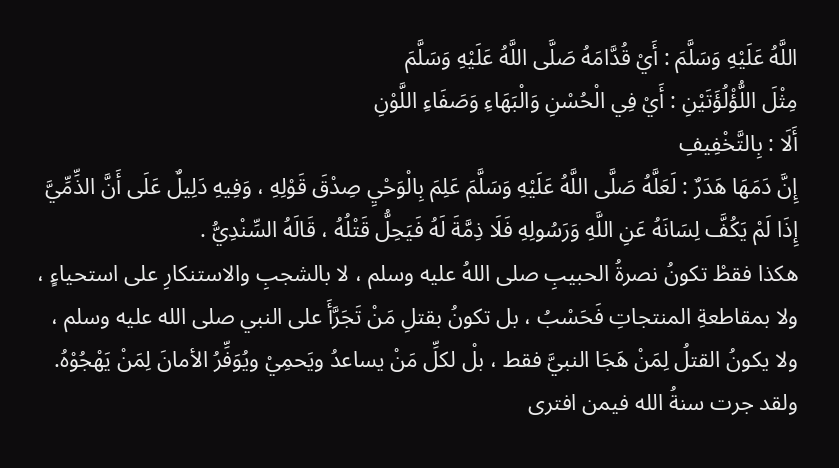اللَّهُ عَلَيْهِ وَسَلَّمَ : أَيْ قُدَّامَهُ صَلَّى اللَّهُ عَلَيْهِ وَسَلَّمَ
مِثْلَ اللُّؤْلُؤَتَيْنِ : أَيْ فِي الْحُسْنِ وَالْبَهَاءِ وَصَفَاءِ اللَّوْنِ
أَلَا : بِالتَّخْفِيفِ
إِنَّ دَمَهَا هَدَرٌ : لَعَلَّهُ صَلَّى اللَّهُ عَلَيْهِ وَسَلَّمَ عَلِمَ بِالْوَحْيِ صِدْقَ قَوْلِهِ ، وَفِيهِ دَلِيلٌ عَلَى أَنَّ الذِّمِّيَّ إِذَا لَمْ يَكُفَّ لِسَانَهُ عَنِ اللَّهِ وَرَسُولِهِ فَلَا ذِمَّةَ لَهُ فَيَحِلُّ قَتْلُهُ ، قَالَهُ السِّنْدِيُّ .
هكذا فقطْ تكونُ نصرةُ الحبيبِ صلى اللهُ عليه وسلم ، لا بالشجبِ والاستنكارِ على استحياءٍ ، ولا بمقاطعةِ المنتجاتِ فَحَسْبُ ، بل تكونُ بقتلِ مَنْ تَجَرَّأَ على النبي صلى الله عليه وسلم ، ولا يكونُ القتلُ لِمَنْ هَجَا النبيَّ فقط ، بلْ لكلِّ مَنْ يساعدُ ويَحمِيْ ويُوَفِّرُ الأمانَ لِمَنْ يَهْجُوْهُ.
ولقد جرت سنةُ الله فيمن افترى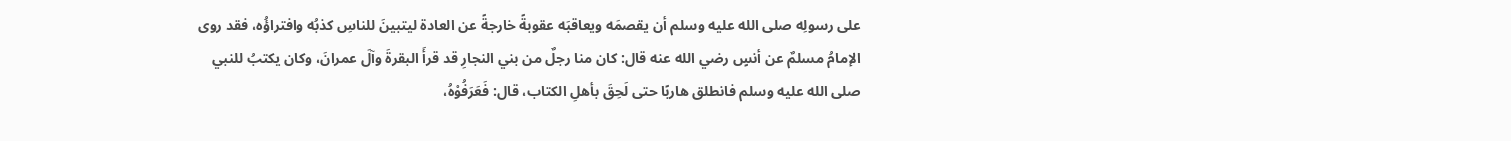على رسولِه صلى الله عليه وسلم أن يقصمَه ويعاقبَه عقوبةً خارجةً عن العادة ليتبينَ للناسِ كذبُه وافتراؤُه، فقد روى الإمامُ مسلمٌ عن أنسٍ رضي الله عنه قال: كان منا رجلٌ من بني النجارِ قد قرأَ البقرةَ وآلَ عمرانَ، وكان يكتبُ للنبي صلى الله عليه وسلم فانطلق هاربًا حتى لَحِقَ بأهلِ الكتاب، قال: فَعَرَفُوْهُ،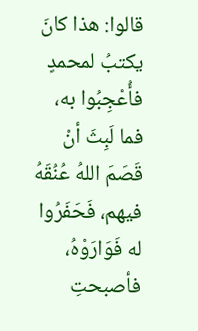قالوا: هذا كانَ يكتبُ لمحمدٍ فأُعْجِبُوا به، فما لَبِثَ أنْ قَصَمَ اللهُ عُنُقَهُ فيهم، فَحَفَرُوا له فَوَارَوْهُ، فأصبحتِ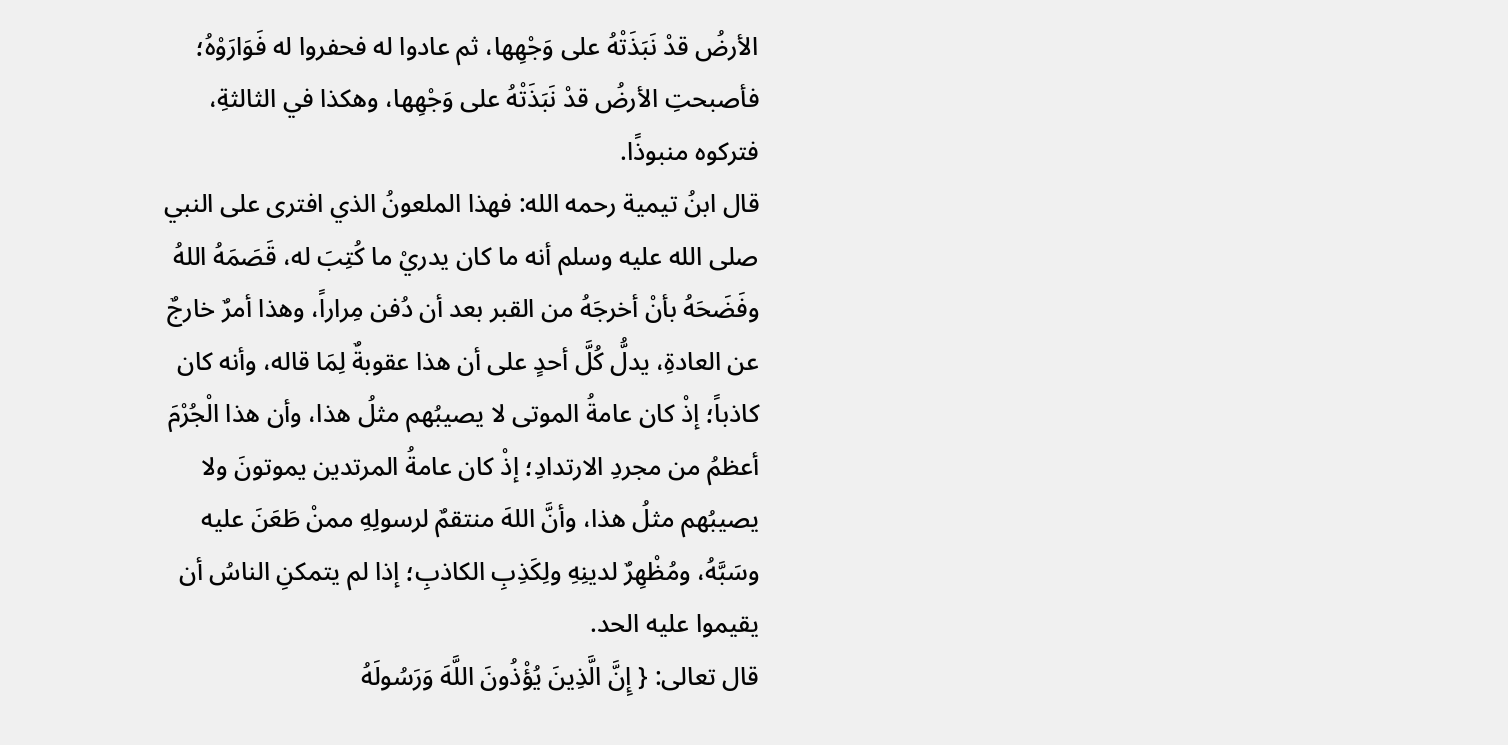الأرضُ قدْ نَبَذَتْهُ على وَجْهِها، ثم عادوا له فحفروا له فَوَارَوْهُ؛ فأصبحتِ الأرضُ قدْ نَبَذَتْهُ على وَجْهِها، وهكذا في الثالثةِ، فتركوه منبوذًا.
قال ابنُ تيمية رحمه الله: فهذا الملعونُ الذي افترى على النبي صلى الله عليه وسلم أنه ما كان يدريْ ما كُتِبَ له، قَصَمَهُ اللهُ وفَضَحَهُ بأنْ أخرجَهُ من القبر بعد أن دُفن مِراراً، وهذا أمرٌ خارجٌ عن العادةِ، يدلُّ كُلَّ أحدٍ على أن هذا عقوبةٌ لِمَا قاله، وأنه كان كاذباً؛ إذْ كان عامةُ الموتى لا يصيبُهم مثلُ هذا، وأن هذا الْجُرْمَ أعظمُ من مجردِ الارتدادِ؛ إذْ كان عامةُ المرتدين يموتونَ ولا يصيبُهم مثلُ هذا، وأنَّ اللهَ منتقمٌ لرسولِهِ ممنْ طَعَنَ عليه وسَبَّهُ، ومُظْهِرٌ لدينِهِ ولِكَذِبِ الكاذبِ؛ إذا لم يتمكنِ الناسُ أن يقيموا عليه الحد.
قال تعالى: { إِنَّ الَّذِينَ يُؤْذُونَ اللَّهَ وَرَسُولَهُ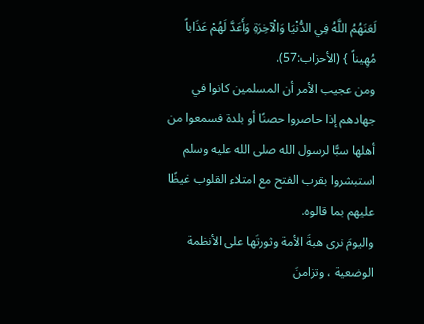لَعَنَهُمُ اللَّهُ فِي الدُّنْيَا وَالْآخِرَةِ وَأَعَدَّ لَهُمْ عَذَاباً مُهِيناً } (الأحزاب:57).
ومن عجيب الأمر أن المسلمين كانوا في جهادهم إذا حاصروا حصنًا أو بلدة فسمعوا من أهلها سبًّا لرسول الله صلى الله عليه وسلم استبشروا بقرب الفتح مع امتلاء القلوب غيظًا عليهم بما قالوه.
واليومَ نرى هبةَ الأمة وثورتَها على الأنظمة الوضعية ، وتزامنَ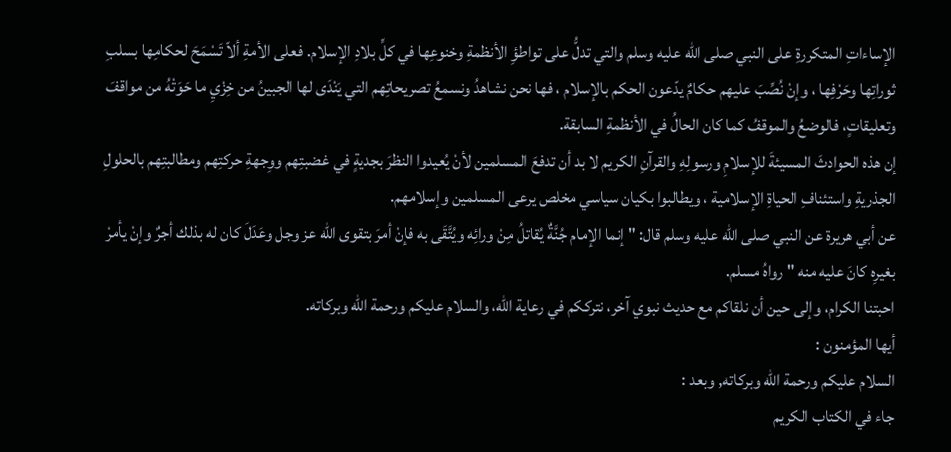الإساءاتِ المتكررةِ على النبي صلى الله عليه وسلم والتي تدلُّ على تواطؤِ الأنظمةِ وخنوعِها في كلِّ بلادِ الإسلام. فعلى الأمةِ ألاّ تَسْمَحَ لحكامِها بسلبِ ثوراتِها وحَرْفِها ، وإنْ نُصِّبَ عليهم حكامٌ يدّعون الحكم بالإسلام ، فها نحن نشاهدُ ونسمعُ تصريحاتِهم التي يَنْدَى لها الجبينُ من خِزْيِ ما حَوَتْهُ من مواقفَ وتعليقاتٍ، فالوضعُ والموقفُ كما كان الحالُ في الأنظمةِ السابقة.
إن هذه الحوادثَ المسيئةَ للإسلامِ ورسولِهِ والقرآنِ الكريم لا بد أن تدفعَ المسلمين لأنْ يُعيدوا النظرَ بجديةٍ في غضبتِهم ووِجهةِ حركتِهم ومطالبتِهم بالحلولِ الجذريةِ واستئنافِ الحياةِ الإسلامية ، ويطالبوا بكيان سياسي مخلص يرعى المسلمين وإسلامهم.
عن أبي هريرة عن النبي صلى الله عليه وسلم قال: " إنما الإمام جُنَّةٌ يُقاتلُ مِنْ ورائِه ويُتَّقَى به فإنْ أمرَ بتقوى الله عز وجل وعَدَلَ كان له بذلك أجرٌ وإنْ يأمرْ بغيرِه كانَ عليه منه " رواهُ مسلم.
احبتنا الكرام، وإلى حين أن نلقاكم مع حديث نبوي آخر، نترككم في رعاية الله، والسلام عليكم ورحمة الله وبركاته.
أيها المؤمنون :
السلام عليكم ورحمة الله وبركاته, وبعد :
جاء في الكتاب الكريم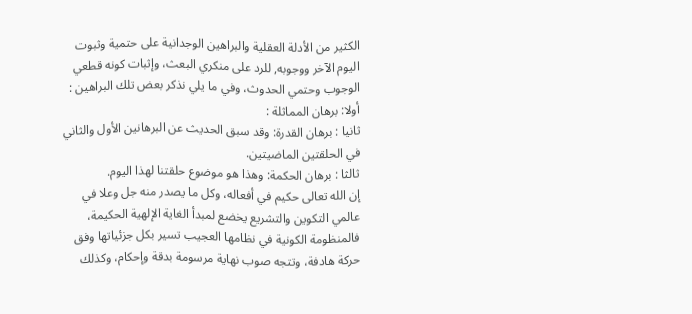الكثير من الأدلة العقلية والبراهين الوجدانية على حتمية وثبوت اليوم الآخر ووجوبه, للرد على منكري البعث، وإثبات كونه قطعي الوجوب وحتمي الحدوث، وفي ما يلي نذكر بعض تلك البراهين :
أولا: برهان المماثلة :
ثانيا : برهان القدرة: وقد سبق الحديث عن البرهانين الأول والثاني في الحلقتين الماضيتين.
ثالثا : برهان الحكمة: وهذا هو موضوع حلقتنا لهذا اليوم.
إن الله تعالى حكيم في أفعاله، وكل ما يصدر منه جل وعلا في عالمي التكوين والتشريع يخضع لمبدأ الغاية الإلهية الحكيمة، فالمنظومة الكونية في نظامها العجيب تسير بكل جزئياتها وفق حركة هادفة، وتتجه صوب نهاية مرسومة بدقة وإحكام، وكذلك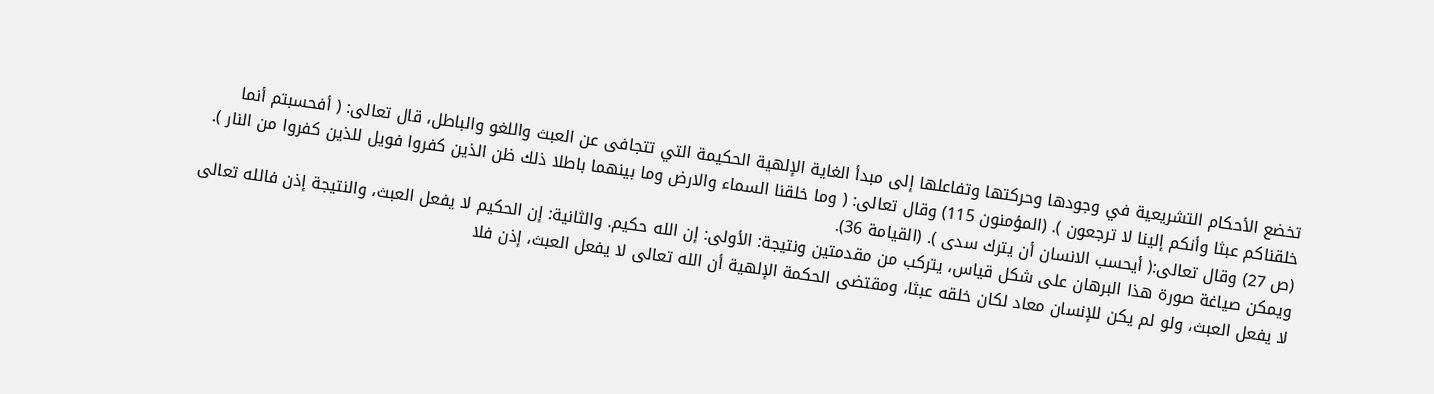تخضع الأحكام التشريعية في وجودها وحركتها وتفاعلها إلى مبدأ الغاية الإلهية الحكيمة التي تتجافى عن العبث واللغو والباطل، قال تعالى: ( أفحسبتم أنما خلقناكم عبثا وأنكم إلينا لا ترجعون ). (المؤمنون 115) وقال تعالى: ( وما خلقنا السماء والارض وما بينهما باطلا ذلك ظن الذين كفروا فويل للذين كفروا من النار ). (ص 27) وقال تعالى:( أيحسب الانسان أن يترك سدى ). (القيامة 36).
ويمكن صياغة صورة هذا البرهان على شكل قياس، يتركب من مقدمتين ونتيجة: الأولى: إن الله حكيم. والثانية: إن الحكيم لا يفعل العبث، والنتيجة إذن فالله تعالى لا يفعل العبث، ولو لم يكن للإنسان معاد لكان خلقه عبثا، ومقتضى الحكمة الإلهية أن الله تعالى لا يفعل العبث، إذن فلا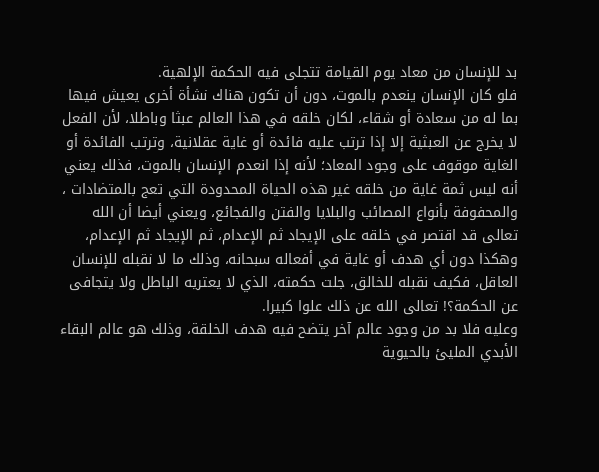بد للإنسان من معاد يوم القيامة تتجلى فيه الحكمة الإلهية.
فلو كان الإنسان ينعدم بالموت، دون أن تكون هناك نشأة أخرى يعيش فيها بما له من سعادة أو شقاء، لكان خلقه في هذا العالم عبثا وباطلا، لأن الفعل لا يخرج عن العبثية إلا إذا ترتب عليه فائدة أو غاية عقلانية، وترتب الفائدة أو الغاية موقوف على وجود المعاد؛ لأنه إذا انعدم الإنسان بالموت، فذلك يعني أنه ليس ثمة غاية من خلقه غير هذه الحياة المحدودة التي تعج بالمتضادات ، والمحفوفة بأنواع المصائب والبلايا والفتن والفجائع، ويعني أيضا أن الله تعالى قد اقتصر في خلقه على الإيجاد ثم الإعدام، ثم الإيجاد ثم الإعدام، وهكذا دون أي هدف أو غاية في أفعاله سبحانه، وذلك ما لا نقبله للإنسان العاقل، فكيف نقبله للخالق، جلت حكمته، الذي لا يعتريه الباطل ولا يتجافى عن الحكمة؟! تعالى الله عن ذلك علوا كبيرا.
وعليه فلا بد من وجود عالم آخر يتضح فيه هدف الخلقة، وذلك هو عالم البقاء الأبدي المليئ بالحيوية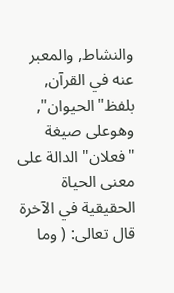والنشاط, والمعبر عنه في القرآن, بلفظ"الحيوان", وهوعلى صيغة "فعلان" الدالة على معنى الحياة الحقيقية في الآخرة قال تعالى: ( وما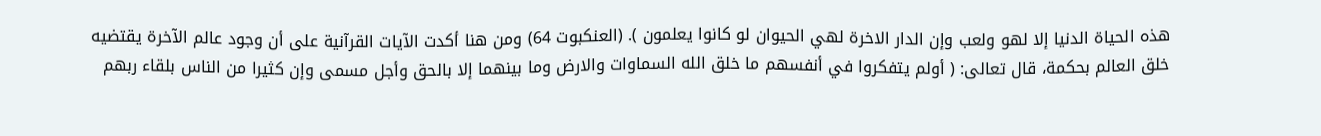هذه الحياة الدنيا إلا لهو ولعب وإن الدار الاخرة لهي الحيوان لو كانوا يعلمون ). (العنكبوت 64) ومن هنا أكدت الآيات القرآنية على أن وجود عالم الآخرة يقتضيه خلق العالم بحكمة، قال تعالى: ( أولم يتفكروا في أنفسهم ما خلق الله السماوات والارض وما بينهما إلا بالحق وأجل مسمى وإن كثيرا من الناس بلقاء ربهم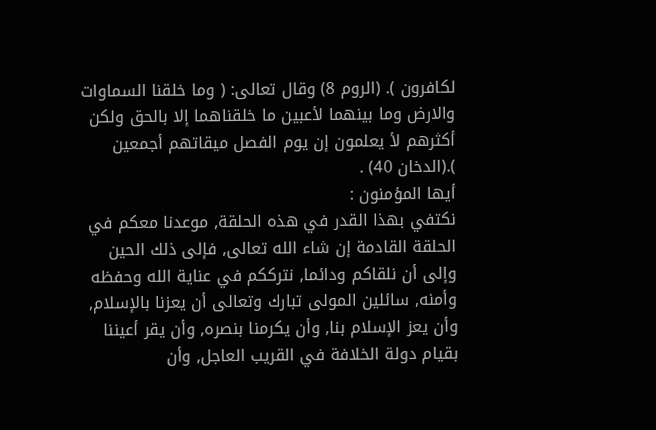لكافرون ). (الروم 8) وقال تعالى: ( وما خلقنا السماوات والارض وما بينهما لأعبين ما خلقناهما إلا بالحق ولكن أكثرهم لأ يعلمون إن يوم الفصل ميقاتهم أجمعين ).(الدخان 40) .
أيها المؤمنون :
نكتفي بهذا القدر في هذه الحلقة, موعدنا معكم في الحلقة القادمة إن شاء الله تعالى, فإلى ذلك الحين وإلى أن نلقاكم ودائما, نترككم في عناية الله وحفظه وأمنه, سائلين المولى تبارك وتعالى أن يعزنا بالإسلام, وأن يعز الإسلام بنا, وأن يكرمنا بنصره, وأن يقر أعيننا بقيام دولة الخلافة في القريب العاجل, وأن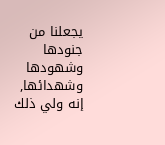يجعلنا من جنودها وشهودها وشهدائها, إنه ولي ذلك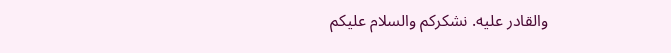والقادر عليه. نشكركم والسلام عليكم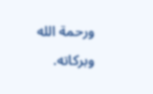ورحمة الله وبركاته.